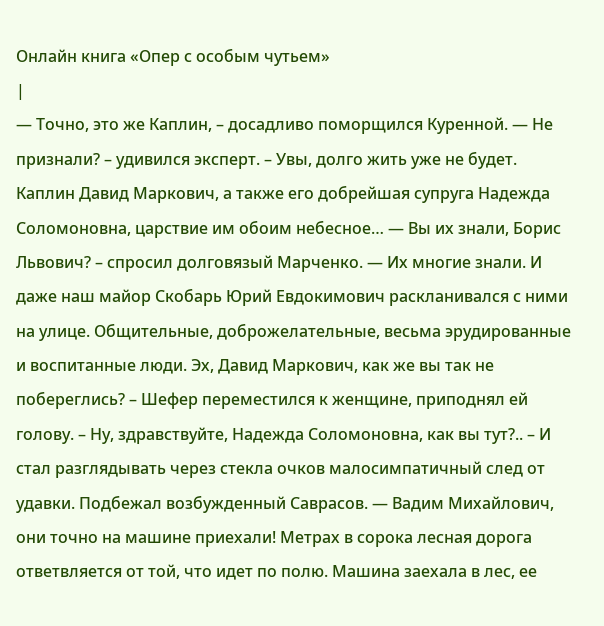Онлайн книга «Опер с особым чутьем»
|
— Точно, это же Каплин, – досадливо поморщился Куренной. — Не признали? – удивился эксперт. – Увы, долго жить уже не будет. Каплин Давид Маркович, а также его добрейшая супруга Надежда Соломоновна, царствие им обоим небесное… — Вы их знали, Борис Львович? – спросил долговязый Марченко. — Их многие знали. И даже наш майор Скобарь Юрий Евдокимович раскланивался с ними на улице. Общительные, доброжелательные, весьма эрудированные и воспитанные люди. Эх, Давид Маркович, как же вы так не побереглись? – Шефер переместился к женщине, приподнял ей голову. – Ну, здравствуйте, Надежда Соломоновна, как вы тут?.. – И стал разглядывать через стекла очков малосимпатичный след от удавки. Подбежал возбужденный Саврасов. — Вадим Михайлович, они точно на машине приехали! Метрах в сорока лесная дорога ответвляется от той, что идет по полю. Машина заехала в лес, ее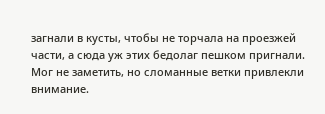загнали в кусты, чтобы не торчала на проезжей части, а сюда уж этих бедолаг пешком пригнали. Мог не заметить, но сломанные ветки привлекли внимание.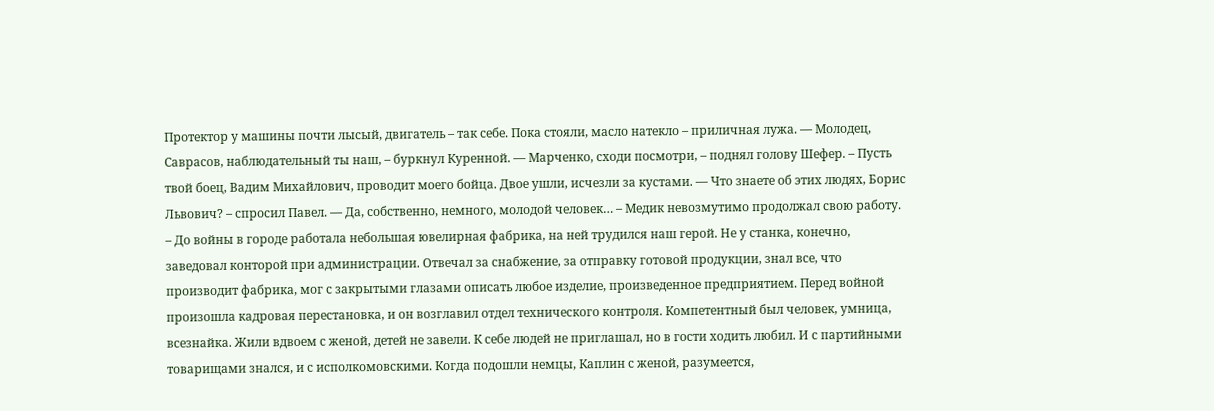Протектор у машины почти лысый, двигатель – так себе. Пока стояли, масло натекло – приличная лужа. — Молодец, Саврасов, наблюдательный ты наш, – буркнул Куренной. — Марченко, сходи посмотри, – поднял голову Шефер. – Пусть твой боец, Вадим Михайлович, проводит моего бойца. Двое ушли, исчезли за кустами. — Что знаете об этих людях, Борис Львович? – спросил Павел. — Да, собственно, немного, молодой человек… – Медик невозмутимо продолжал свою работу. – До войны в городе работала небольшая ювелирная фабрика, на ней трудился наш герой. Не у станка, конечно, заведовал конторой при администрации. Отвечал за снабжение, за отправку готовой продукции, знал все, что производит фабрика, мог с закрытыми глазами описать любое изделие, произведенное предприятием. Перед войной произошла кадровая перестановка, и он возглавил отдел технического контроля. Компетентный был человек, умница, всезнайка. Жили вдвоем с женой, детей не завели. К себе людей не приглашал, но в гости ходить любил. И с партийными товарищами знался, и с исполкомовскими. Когда подошли немцы, Каплин с женой, разумеется,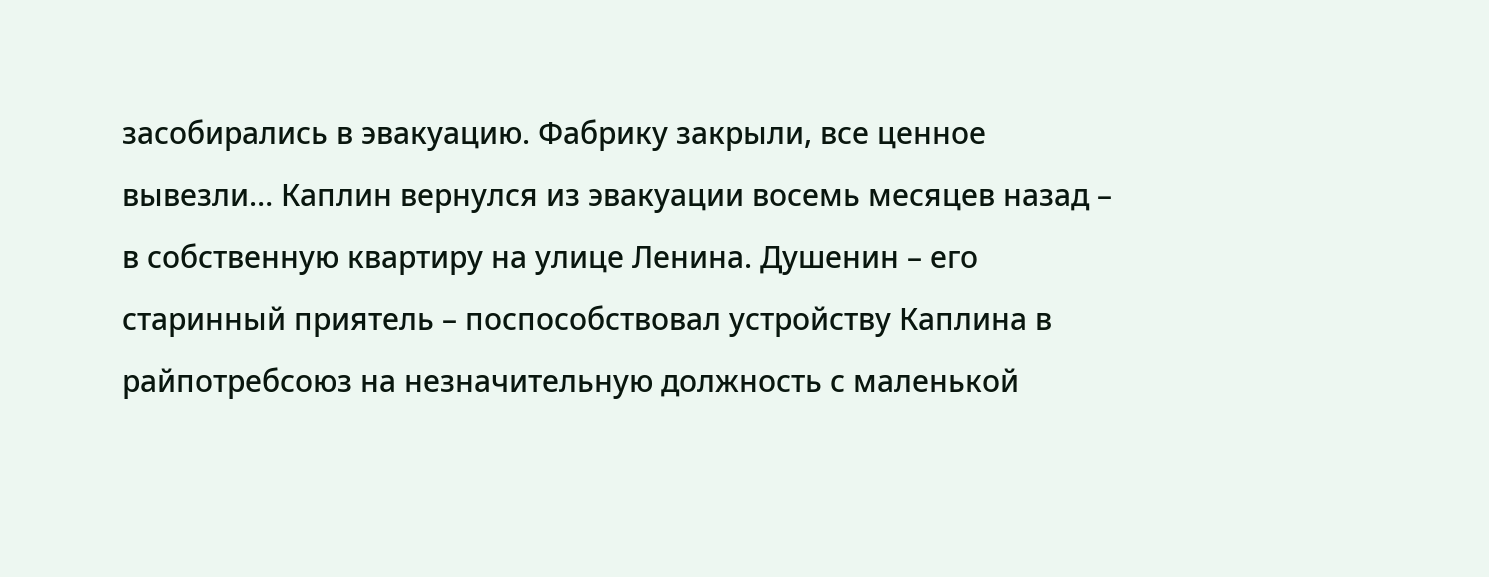засобирались в эвакуацию. Фабрику закрыли, все ценное вывезли… Каплин вернулся из эвакуации восемь месяцев назад – в собственную квартиру на улице Ленина. Душенин – его старинный приятель – поспособствовал устройству Каплина в райпотребсоюз на незначительную должность с маленькой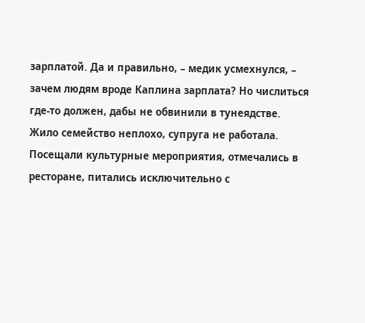зарплатой. Да и правильно, – медик усмехнулся, – зачем людям вроде Каплина зарплата? Но числиться где-то должен, дабы не обвинили в тунеядстве. Жило семейство неплохо, супруга не работала. Посещали культурные мероприятия, отмечались в ресторане, питались исключительно с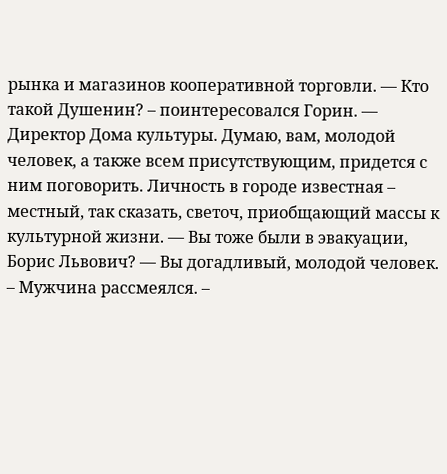рынка и магазинов кооперативной торговли. — Кто такой Душенин? – поинтересовался Горин. — Директор Дома культуры. Думаю, вам, молодой человек, а также всем присутствующим, придется с ним поговорить. Личность в городе известная – местный, так сказать, светоч, приобщающий массы к культурной жизни. — Вы тоже были в эвакуации, Борис Львович? — Вы догадливый, молодой человек. – Мужчина рассмеялся. –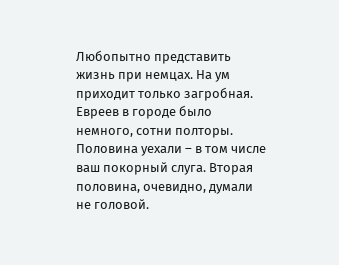Любопытно представить жизнь при немцах. На ум приходит только загробная. Евреев в городе было немного, сотни полторы. Половина уехали – в том числе ваш покорный слуга. Вторая половина, очевидно, думали не головой.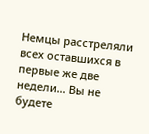Немцы расстреляли всех оставшихся в первые же две недели… Вы не будете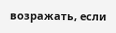возражать, если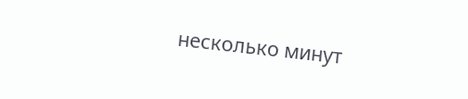несколько минут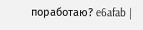поработаю? e6afab |